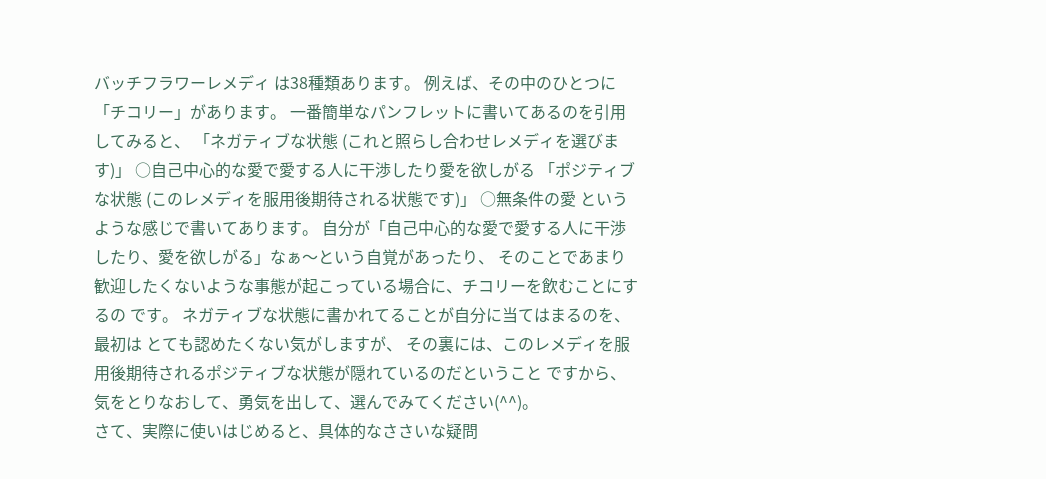バッチフラワーレメディ は38種類あります。 例えば、その中のひとつに「チコリー」があります。 一番簡単なパンフレットに書いてあるのを引用してみると、 「ネガティブな状態 (これと照らし合わせレメディを選びます)」 ○自己中心的な愛で愛する人に干渉したり愛を欲しがる 「ポジティブな状態 (このレメディを服用後期待される状態です)」 ○無条件の愛 というような感じで書いてあります。 自分が「自己中心的な愛で愛する人に干渉したり、愛を欲しがる」なぁ〜という自覚があったり、 そのことであまり歓迎したくないような事態が起こっている場合に、チコリーを飲むことにするの です。 ネガティブな状態に書かれてることが自分に当てはまるのを、最初は とても認めたくない気がしますが、 その裏には、このレメディを服用後期待されるポジティブな状態が隠れているのだということ ですから、気をとりなおして、勇気を出して、選んでみてください(^^)。
さて、実際に使いはじめると、具体的なささいな疑問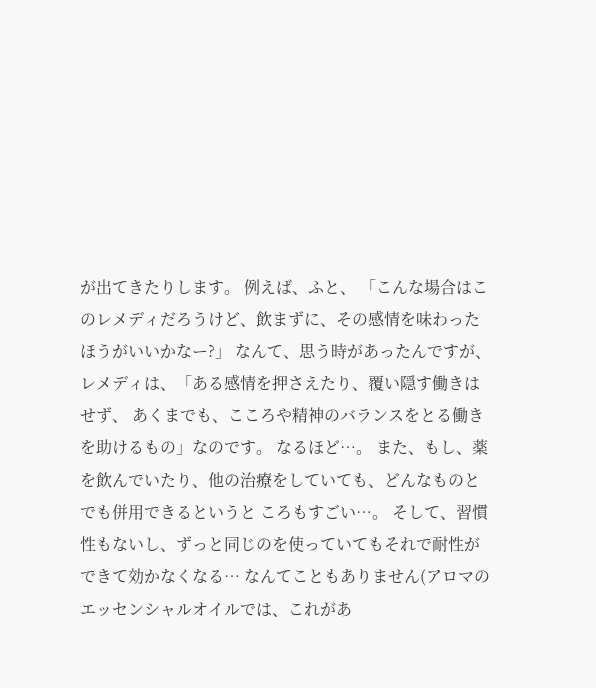が出てきたりします。 例えば、ふと、 「こんな場合はこのレメディだろうけど、飲まずに、その感情を味わったほうがいいかなー?」 なんて、思う時があったんですが、 レメディは、「ある感情を押さえたり、覆い隠す働きはせず、 あくまでも、こころや精神のバランスをとる働きを助けるもの」なのです。 なるほど…。 また、もし、薬を飲んでいたり、他の治療をしていても、どんなものとでも併用できるというと ころもすごい…。 そして、習慣性もないし、ずっと同じのを使っていてもそれで耐性ができて効かなくなる… なんてこともありません(アロマのエッセンシャルオイルでは、これがあ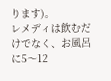ります)。
レメディは飲むだけでなく、お風呂に5〜12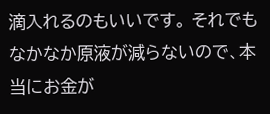滴入れるのもいいです。 それでもなかなか原液が減らないので、本当にお金が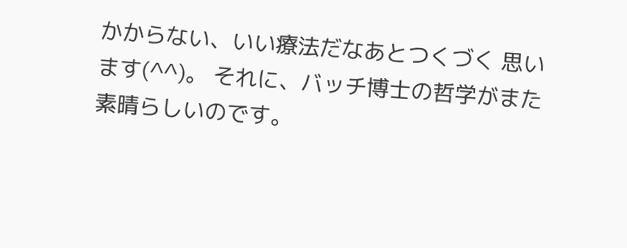かからない、いい療法だなあとつくづく 思います(^^)。 それに、バッチ博士の哲学がまた素晴らしいのです。